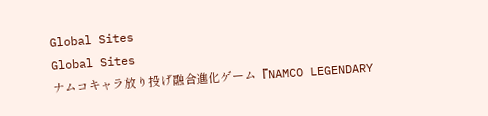Global Sites
Global Sites
ナムコキャラ放り投げ融合進化ゲーム『NAMCO LEGENDARY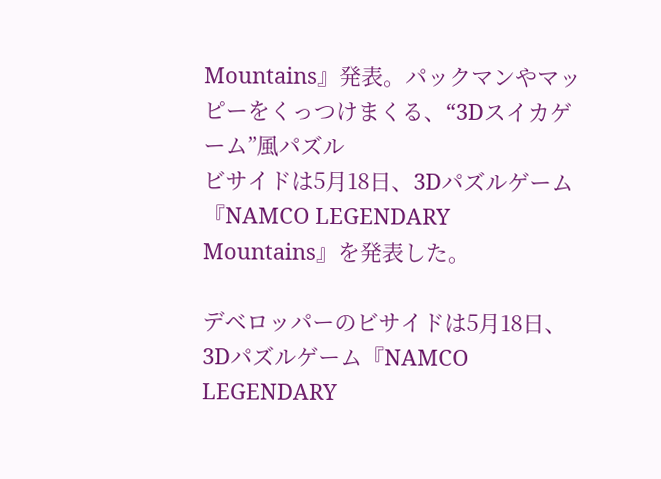Mountains』発表。パックマンやマッピーをくっつけまくる、“3Dスイカゲーム”風パズル
ビサイドは5月18日、3Dパズルゲーム『NAMCO LEGENDARY Mountains』を発表した。

デベロッパーのビサイドは5月18日、3Dパズルゲーム『NAMCO LEGENDARY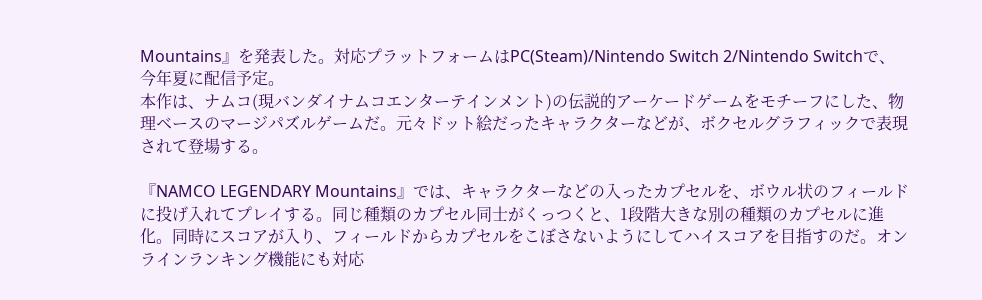Mountains』を発表した。対応プラットフォームはPC(Steam)/Nintendo Switch 2/Nintendo Switchで、今年夏に配信予定。
本作は、ナムコ(現バンダイナムコエンターテインメント)の伝説的アーケードゲームをモチーフにした、物理ベースのマージパズルゲームだ。元々ドット絵だったキャラクターなどが、ボクセルグラフィックで表現されて登場する。

『NAMCO LEGENDARY Mountains』では、キャラクターなどの入ったカプセルを、ボウル状のフィールドに投げ入れてプレイする。同じ種類のカプセル同士がくっつくと、1段階大きな別の種類のカプセルに進化。同時にスコアが入り、フィールドからカプセルをこぼさないようにしてハイスコアを目指すのだ。オンラインランキング機能にも対応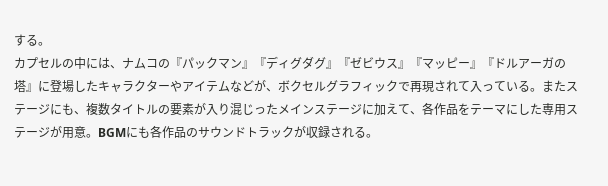する。
カプセルの中には、ナムコの『パックマン』『ディグダグ』『ゼビウス』『マッピー』『ドルアーガの塔』に登場したキャラクターやアイテムなどが、ボクセルグラフィックで再現されて入っている。またステージにも、複数タイトルの要素が入り混じったメインステージに加えて、各作品をテーマにした専用ステージが用意。BGMにも各作品のサウンドトラックが収録される。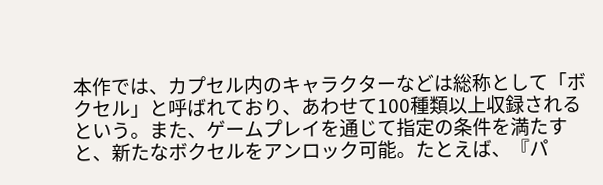本作では、カプセル内のキャラクターなどは総称として「ボクセル」と呼ばれており、あわせて100種類以上収録されるという。また、ゲームプレイを通じて指定の条件を満たすと、新たなボクセルをアンロック可能。たとえば、『パ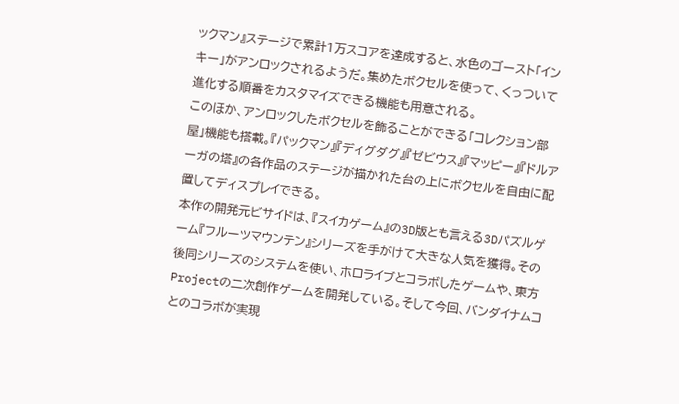ックマン』ステージで累計1万スコアを達成すると、水色のゴースト「インキー」がアンロックされるようだ。集めたボクセルを使って、くっついて進化する順番をカスタマイズできる機能も用意される。
このほか、アンロックしたボクセルを飾ることができる「コレクション部屋」機能も搭載。『パックマン』『ディグダグ』『ゼビウス』『マッピー』『ドルアーガの塔』の各作品のステージが描かれた台の上にボクセルを自由に配置してディスプレイできる。
本作の開発元ビサイドは、『スイカゲーム』の3D版とも言える3Dパズルゲーム『フルーツマウンテン』シリーズを手がけて大きな人気を獲得。その後同シリーズのシステムを使い、ホロライブとコラボしたゲームや、東方Projectの二次創作ゲームを開発している。そして今回、バンダイナムコとのコラボが実現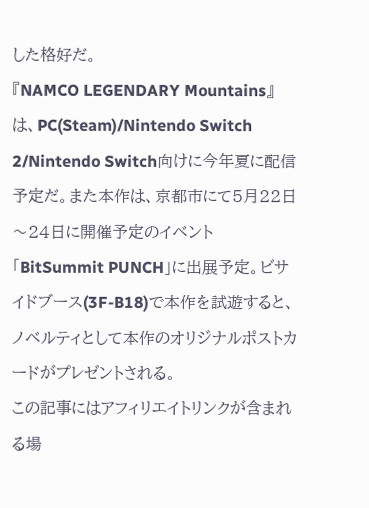した格好だ。
『NAMCO LEGENDARY Mountains』は、PC(Steam)/Nintendo Switch 2/Nintendo Switch向けに今年夏に配信予定だ。また本作は、京都市にて5月22日〜24日に開催予定のイベント「BitSummit PUNCH」に出展予定。ビサイドブース(3F-B18)で本作を試遊すると、ノベルティとして本作のオリジナルポストカードがプレゼントされる。
この記事にはアフィリエイトリンクが含まれる場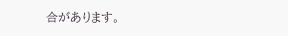合があります。